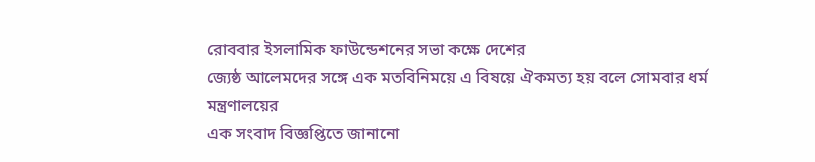রোববার ইসলামিক ফাউন্ডেশনের সভা কক্ষে দেশের
জ্যেষ্ঠ আলেমদের সঙ্গে এক মতবিনিময়ে এ বিষয়ে ঐকমত্য হয় বলে সোমবার ধর্ম মন্ত্রণালয়ের
এক সংবাদ বিজ্ঞপ্তিতে জানানো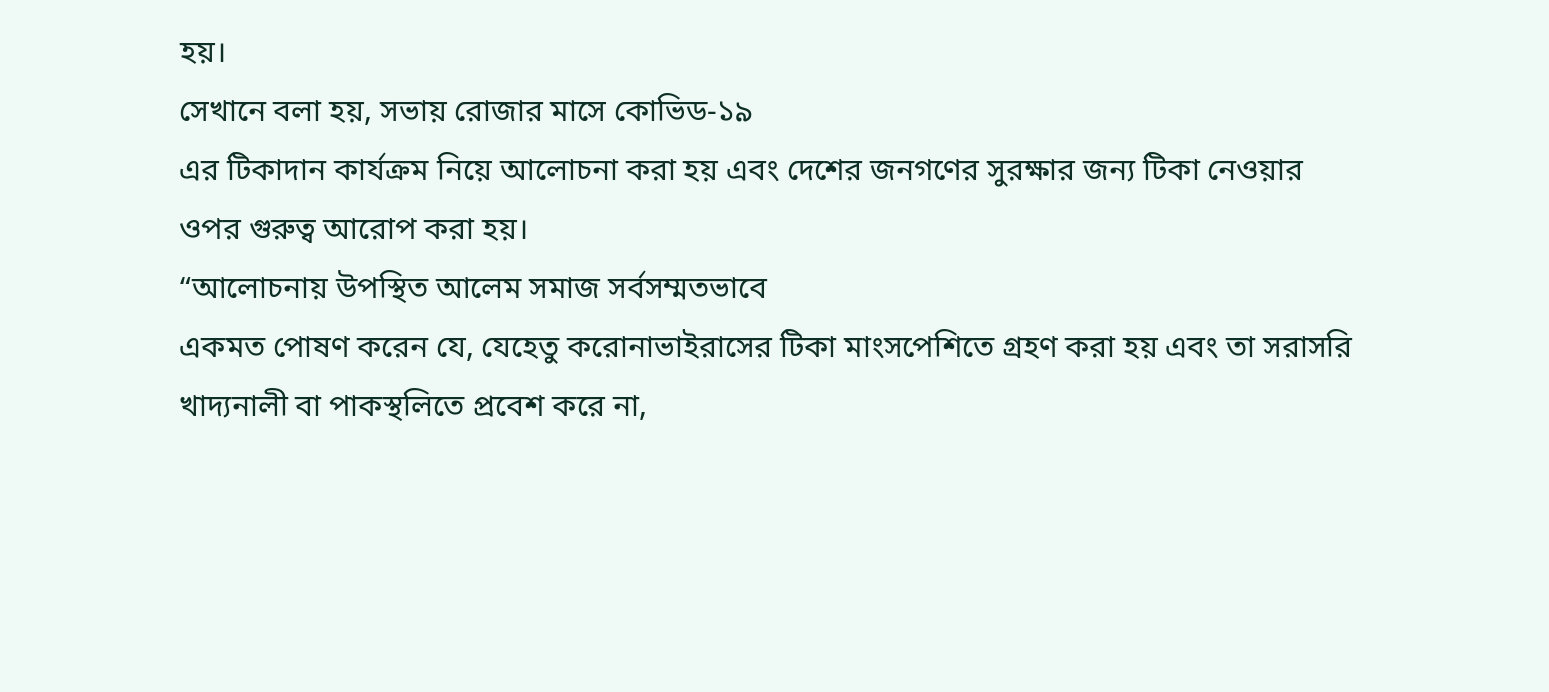হয়।
সেখানে বলা হয়, সভায় রোজার মাসে কোভিড-১৯
এর টিকাদান কার্যক্রম নিয়ে আলোচনা করা হয় এবং দেশের জনগণের সুরক্ষার জন্য টিকা নেওয়ার
ওপর গুরুত্ব আরোপ করা হয়।
“আলোচনায় উপস্থিত আলেম সমাজ সর্বসম্মতভাবে
একমত পোষণ করেন যে, যেহেতু করোনাভাইরাসের টিকা মাংসপেশিতে গ্রহণ করা হয় এবং তা সরাসরি
খাদ্যনালী বা পাকস্থলিতে প্রবেশ করে না,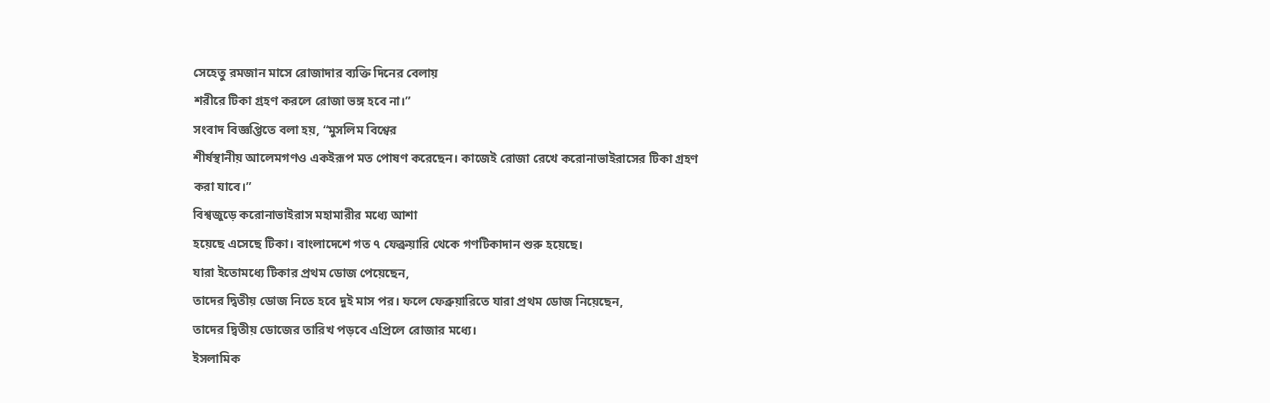সেহেতু রমজান মাসে রোজাদার ব্যক্তি দিনের বেলায়
শরীরে টিকা গ্রহণ করলে রোজা ভঙ্গ হবে না।”
সংবাদ বিজ্ঞপ্তিতে বলা হয়, “মুসলিম বিশ্বের
শীর্ষস্থানীয় আলেমগণও একইরূপ মত পোষণ করেছেন। কাজেই রোজা রেখে করোনাভাইরাসের টিকা গ্রহণ
করা যাবে।”
বিশ্বজুড়ে করোনাভাইরাস মহামারীর মধ্যে আশা
হয়েছে এসেছে টিকা। বাংলাদেশে গত ৭ ফেব্রুয়ারি থেকে গণটিকাদান শুরু হয়েছে।
যারা ইতোমধ্যে টিকার প্রথম ডোজ পেয়েছেন,
তাদের দ্বিতীয় ডোজ নিতে হবে দুই মাস পর। ফলে ফেব্রুয়ারিতে যারা প্রথম ডোজ নিয়েছেন,
তাদের দ্বিতীয় ডোজের তারিখ পড়বে এপ্রিলে রোজার মধ্যে।
ইসলামিক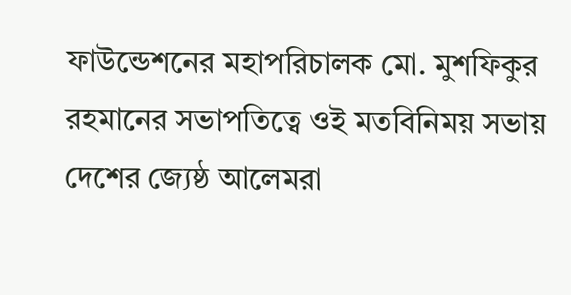ফাউন্ডেশনের মহাপরিচালক মো. মুশফিকুর
রহমানের সভাপতিত্বে ওই মতবিনিময় সভায় দেশের জ্যেষ্ঠ আলেমরা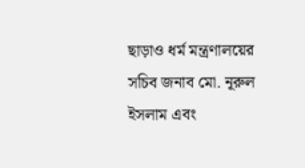ছাড়াও ধর্ম মন্ত্রণালয়ের
সচিব জনাব মো. নূরুল ইসলাম এবং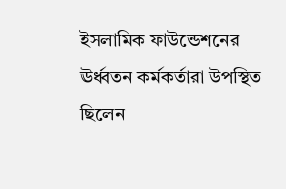ইসলামিক ফাউন্ডেশনের ঊর্ধ্বতন কর্মকর্তারা উপস্থিত ছিলেন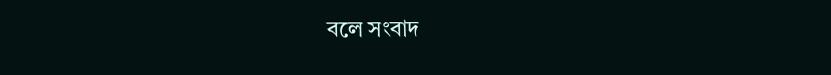বলে সংবাদ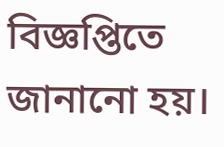বিজ্ঞপ্তিতে জানানো হয়।